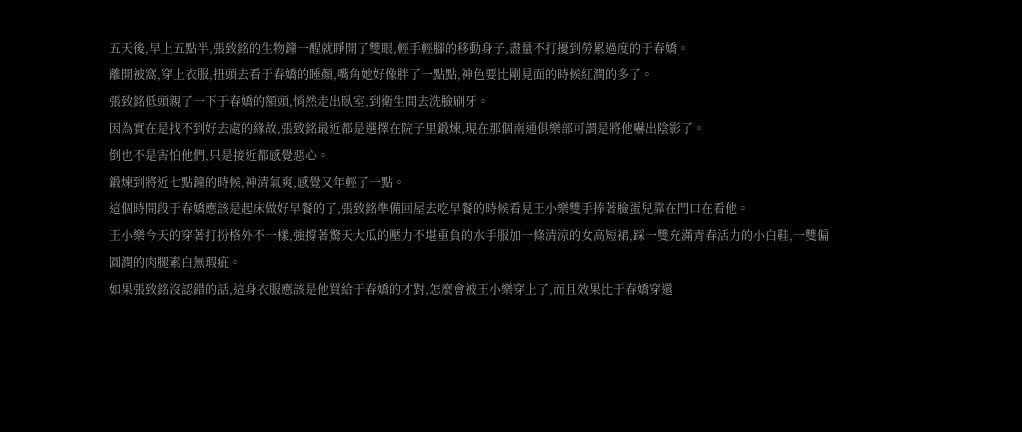五天後,早上五點半,張致銘的生物鐘一醒就睜開了雙眼,輕手輕腳的移動身子,盡量不打擾到勞累過度的于春嬌。
離開被窩,穿上衣服,扭頭去看于春嬌的睡顏,嘴角她好像胖了一點點,神色要比剛見面的時候紅潤的多了。
張致銘低頭親了一下于春嬌的額頭,悄然走出臥室,到衛生間去洗臉刷牙。
因為實在是找不到好去處的緣故,張致銘最近都是選擇在院子里鍛煉,現在那個南通俱樂部可謂是將他嚇出陰影了。
倒也不是害怕他們,只是接近都感覺惡心。
鍛煉到將近七點鐘的時候,神清氣爽,感覺又年輕了一點。
這個時間段于春嬌應該是起床做好早餐的了,張致銘準備回屋去吃早餐的時候看見王小樂雙手捧著臉蛋兒靠在門口在看他。
王小樂今天的穿著打扮格外不一樣,強撐著驚天大瓜的壓力不堪重負的水手服加一條清涼的女高短裙,踩一雙充滿青春活力的小白鞋,一雙偏圓潤的肉腿素白無瑕疵。
如果張致銘沒認錯的話,這身衣服應該是他買給于春嬌的才對,怎麼會被王小樂穿上了,而且效果比于春嬌穿還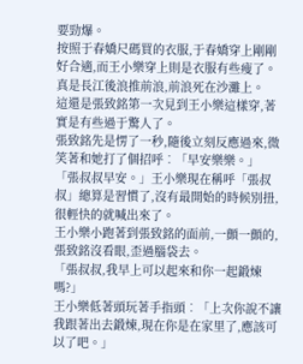要勁爆。
按照于春嬌尺碼買的衣服,于春嬌穿上剛剛好合適,而王小樂穿上則是衣服有些瘦了。
真是長江後浪推前浪,前浪死在沙灘上。
這還是張致銘第一次見到王小樂這樣穿,著實是有些過于驚人了。
張致銘先是愣了一秒,隨後立刻反應過來,微笑著和她打了個招呼︰「早安樂樂。」
「張叔叔早安。」王小樂現在稱呼「張叔叔」總算是習慣了,沒有最開始的時候別扭,很輕快的就喊出來了。
王小樂小跑著到張致銘的面前,一顫一顫的,張致銘沒看眼,歪過腦袋去。
「張叔叔,我早上可以起來和你一起鍛煉嗎?」
王小樂低著頭玩著手指頭︰「上次你說不讓我跟著出去鍛煉,現在你是在家里了,應該可以了吧。」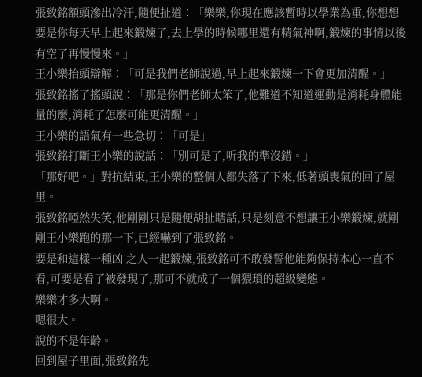張致銘額頭滲出冷汗,隨便扯道︰「樂樂,你現在應該暫時以學業為重,你想想要是你每天早上起來鍛煉了,去上學的時候哪里還有精氣神啊,鍛煉的事情以後有空了再慢慢來。」
王小樂抬頭辯解︰「可是我們老師說過,早上起來鍛煉一下會更加清醒。」
張致銘搖了搖頭說︰「那是你們老師太笨了,他難道不知道運動是消耗身體能量的麼,消耗了怎麼可能更清醒。」
王小樂的語氣有一些急切︰「可是」
張致銘打斷王小樂的說話︰「別可是了,听我的準沒錯。」
「那好吧。」對抗結束,王小樂的整個人都失落了下來,低著頭喪氣的回了屋里。
張致銘啞然失笑,他剛剛只是隨便胡扯瞎話,只是刻意不想讓王小樂鍛煉,就剛剛王小樂跑的那一下,已經嚇到了張致銘。
要是和這樣一種凶 之人一起鍛煉,張致銘可不敢發誓他能夠保持本心一直不看,可要是看了被發現了,那可不就成了一個猥瑣的超級變態。
樂樂才多大啊。
嗯很大。
說的不是年齡。
回到屋子里面,張致銘先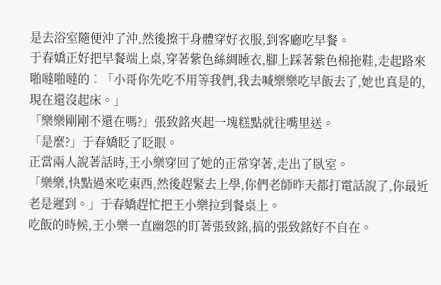是去浴室隨便沖了沖,然後擦干身體穿好衣服,到客廳吃早餐。
于春嬌正好把早餐端上桌,穿著紫色絲綢睡衣,腳上踩著紫色棉拖鞋,走起路來啪噠啪噠的︰「小哥你先吃不用等我們,我去喊樂樂吃早飯去了,她也真是的,現在還沒起床。」
「樂樂剛剛不還在嗎?」張致銘夾起一塊糕點就往嘴里送。
「是麼?」于春嬌眨了眨眼。
正當兩人說著話時,王小樂穿回了她的正常穿著,走出了臥室。
「樂樂,快點過來吃東西,然後趕緊去上學,你們老師昨天都打電話說了,你最近老是遲到。」于春嬌趕忙把王小樂拉到餐桌上。
吃飯的時候,王小樂一直幽怨的盯著張致銘,搞的張致銘好不自在。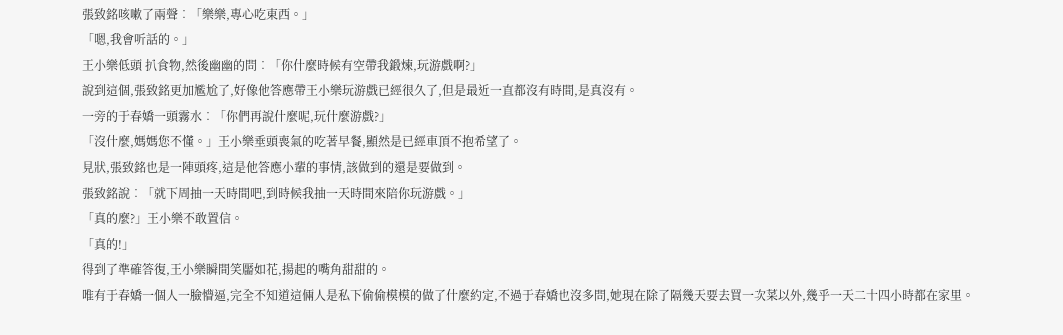張致銘咳嗽了兩聲︰「樂樂,專心吃東西。」
「嗯,我會听話的。」
王小樂低頭 扒食物,然後幽幽的問︰「你什麼時候有空帶我鍛煉,玩游戲啊?」
說到這個,張致銘更加尷尬了,好像他答應帶王小樂玩游戲已經很久了,但是最近一直都沒有時間,是真沒有。
一旁的于春嬌一頭霧水︰「你們再說什麼呢,玩什麼游戲?」
「沒什麼,媽媽您不懂。」王小樂垂頭喪氣的吃著早餐,顯然是已經車頂不抱希望了。
見狀,張致銘也是一陣頭疼,這是他答應小輩的事情,該做到的還是要做到。
張致銘說︰「就下周抽一天時間吧,到時候我抽一天時間來陪你玩游戲。」
「真的麼?」王小樂不敢置信。
「真的!」
得到了準確答復,王小樂瞬間笑靨如花,揚起的嘴角甜甜的。
唯有于春嬌一個人一臉懵逼,完全不知道這倆人是私下偷偷模模的做了什麼約定,不過于春嬌也沒多問,她現在除了隔幾天要去買一次菜以外,幾乎一天二十四小時都在家里。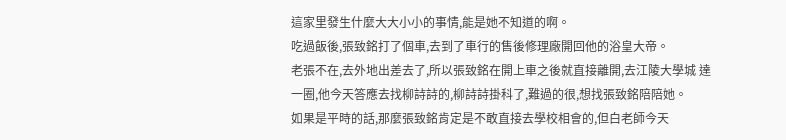這家里發生什麼大大小小的事情,能是她不知道的啊。
吃過飯後,張致銘打了個車,去到了車行的售後修理廠開回他的浴皇大帝。
老張不在,去外地出差去了,所以張致銘在開上車之後就直接離開,去江陵大學城 達一圈,他今天答應去找柳詩詩的,柳詩詩掛科了,難過的很,想找張致銘陪陪她。
如果是平時的話,那麼張致銘肯定是不敢直接去學校相會的,但白老師今天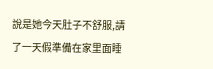說是她今天肚子不舒服,請了一天假準備在家里面睡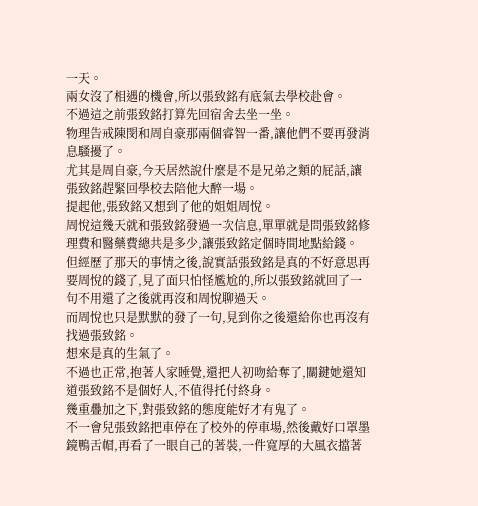一天。
兩女沒了相遇的機會,所以張致銘有底氣去學校赴會。
不過這之前張致銘打算先回宿舍去坐一坐。
物理告戒陳閔和周自豪那兩個睿智一番,讓他們不要再發消息騷擾了。
尤其是周自豪,今天居然說什麼是不是兄弟之類的屁話,讓張致銘趕緊回學校去陪他大醉一場。
提起他,張致銘又想到了他的姐姐周悅。
周悅這幾天就和張致銘發過一次信息,單單就是問張致銘修理費和醫藥費總共是多少,讓張致銘定個時間地點給錢。
但經歷了那天的事情之後,說實話張致銘是真的不好意思再要周悅的錢了,見了面只怕怪尷尬的,所以張致銘就回了一句不用還了之後就再沒和周悅聊過天。
而周悅也只是默默的發了一句,見到你之後還給你也再沒有找過張致銘。
想來是真的生氣了。
不過也正常,抱著人家睡覺,還把人初吻給奪了,關鍵她還知道張致銘不是個好人,不值得托付終身。
幾重疊加之下,對張致銘的態度能好才有鬼了。
不一會兒張致銘把車停在了校外的停車場,然後戴好口罩墨鏡鴨舌帽,再看了一眼自己的著裝,一件寬厚的大風衣擋著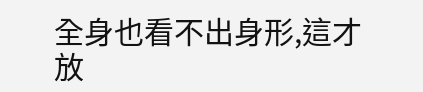全身也看不出身形,這才放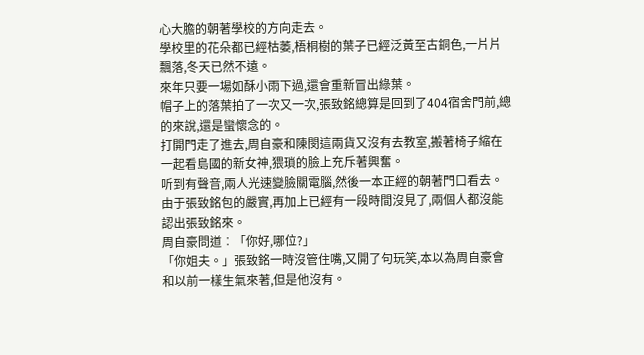心大膽的朝著學校的方向走去。
學校里的花朵都已經枯萎,梧桐樹的葉子已經泛黃至古銅色,一片片飄落,冬天已然不遠。
來年只要一場如酥小雨下過,還會重新冒出綠葉。
帽子上的落葉拍了一次又一次,張致銘總算是回到了404宿舍門前,總的來說,還是蠻懷念的。
打開門走了進去,周自豪和陳閔這兩貨又沒有去教室,搬著椅子縮在一起看島國的新女神,猥瑣的臉上充斥著興奮。
听到有聲音,兩人光速變臉關電腦,然後一本正經的朝著門口看去。
由于張致銘包的嚴實,再加上已經有一段時間沒見了,兩個人都沒能認出張致銘來。
周自豪問道︰「你好,哪位?」
「你姐夫。」張致銘一時沒管住嘴,又開了句玩笑,本以為周自豪會和以前一樣生氣來著,但是他沒有。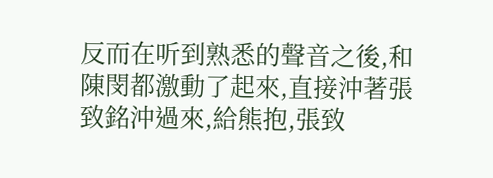反而在听到熟悉的聲音之後,和陳閔都激動了起來,直接沖著張致銘沖過來,給熊抱,張致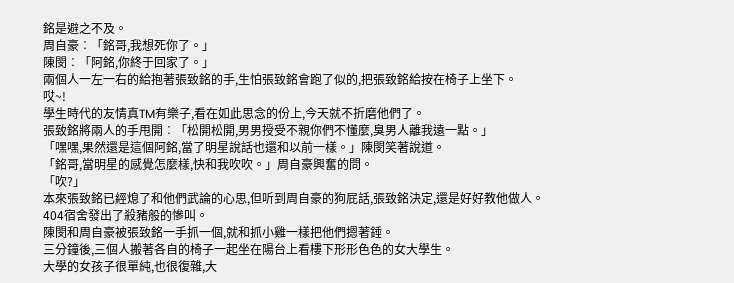銘是避之不及。
周自豪︰「銘哥,我想死你了。」
陳閔︰「阿銘,你終于回家了。」
兩個人一左一右的給抱著張致銘的手,生怕張致銘會跑了似的,把張致銘給按在椅子上坐下。
哎~!
學生時代的友情真TM有樂子,看在如此思念的份上,今天就不折磨他們了。
張致銘將兩人的手甩開︰「松開松開,男男授受不親你們不懂麼,臭男人離我遠一點。」
「嘿嘿,果然還是這個阿銘,當了明星說話也還和以前一樣。」陳閔笑著說道。
「銘哥,當明星的感覺怎麼樣,快和我吹吹。」周自豪興奮的問。
「吹?」
本來張致銘已經熄了和他們武論的心思,但听到周自豪的狗屁話,張致銘決定,還是好好教他做人。
404宿舍發出了殺豬般的慘叫。
陳閔和周自豪被張致銘一手抓一個,就和抓小雞一樣把他們摁著錘。
三分鐘後,三個人搬著各自的椅子一起坐在陽台上看樓下形形色色的女大學生。
大學的女孩子很單純,也很復雜,大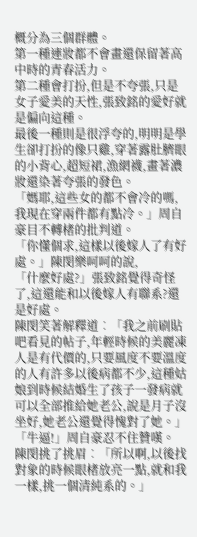概分為三個群體。
第一種連妝都不會畫還保留著高中時的青春活力。
第二種會打扮,但是不夸張,只是女子愛美的天性,張致銘的愛好就是偏向這種。
最後一種則是很浮夸的,明明是學生卻打扮的像只雞,穿著露肚臍眼的小背心,超短裙,漁網襪,畫著濃妝還染著夸張的發色。
「媽耶,這些女的都不會冷的嗎,我現在穿兩件都有點冷。」周自豪目不轉楮的批判道。
「你懂個求,這樣以後嫁人了有好處。」陳閔樂呵呵的說,
「什麼好處?」張致銘覺得奇怪了,這還能和以後嫁人有聯系?還是好處。
陳閔笑著解釋道︰「我之前刷貼吧看見的帖子,年輕時候的美麗凍人是有代價的,只要風度不要溫度的人有許多以後病都不少,這種姑娘到時候結婚生了孩子一發病就可以全部推給她老公,說是月子沒坐好,她老公還覺得愧對了她。」
「牛逼!」周自豪忍不住贊嘆。
陳閔挑了挑眉︰「所以啊,以後找對象的時候眼楮放亮一點,就和我一樣,挑一個清純系的。」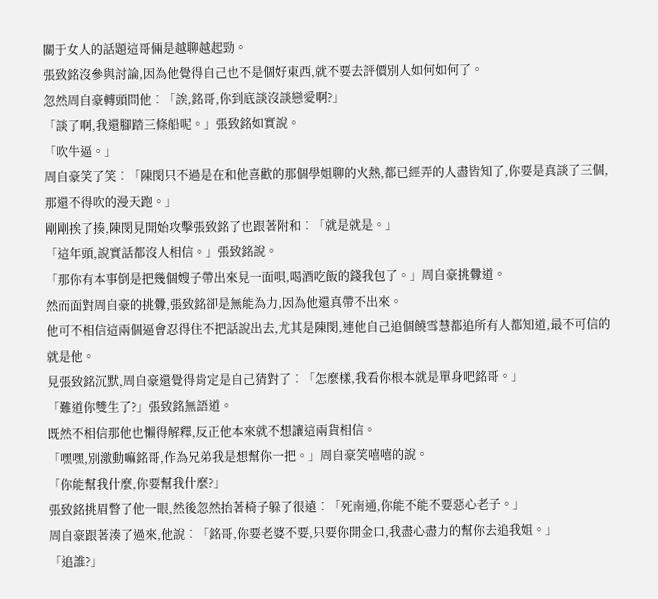關于女人的話題這哥倆是越聊越起勁。
張致銘沒參與討論,因為他覺得自己也不是個好東西,就不要去評價別人如何如何了。
忽然周自豪轉頭問他︰「誒,銘哥,你到底談沒談戀愛啊?」
「談了啊,我還腳踏三條船呢。」張致銘如實說。
「吹牛逼。」
周自豪笑了笑︰「陳閔只不過是在和他喜歡的那個學姐聊的火熱,都已經弄的人盡皆知了,你要是真談了三個,那還不得吹的漫天跑。」
剛剛挨了揍,陳閔見開始攻擊張致銘了也跟著附和︰「就是就是。」
「這年頭,說實話都沒人相信。」張致銘說。
「那你有本事倒是把幾個嫂子帶出來見一面唄,喝酒吃飯的錢我包了。」周自豪挑釁道。
然而面對周自豪的挑釁,張致銘卻是無能為力,因為他還真帶不出來。
他可不相信這兩個逼會忍得住不把話說出去,尤其是陳閔,連他自己追個饒雪慧都追所有人都知道,最不可信的就是他。
見張致銘沉默,周自豪還覺得肯定是自己猜對了︰「怎麼樣,我看你根本就是單身吧銘哥。」
「難道你雙生了?」張致銘無語道。
既然不相信那他也懶得解釋,反正他本來就不想讓這兩貨相信。
「嘿嘿,別激動嘛銘哥,作為兄弟我是想幫你一把。」周自豪笑嘻嘻的說。
「你能幫我什麼,你要幫我什麼?」
張致銘挑眉瞥了他一眼,然後忽然抬著椅子躲了很遠︰「死南通,你能不能不要惡心老子。」
周自豪跟著湊了過來,他說︰「銘哥,你要老婆不要,只要你開金口,我盡心盡力的幫你去追我姐。」
「追誰?」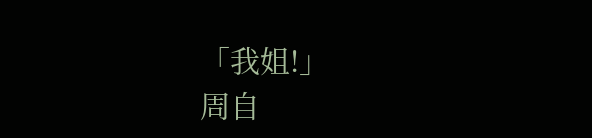「我姐!」
周自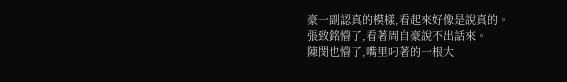豪一副認真的模樣,看起來好像是說真的。
張致銘懵了,看著周自豪說不出話來。
陳閔也懵了,嘴里叼著的一根大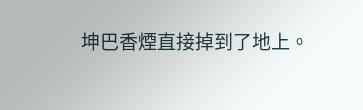坤巴香煙直接掉到了地上。